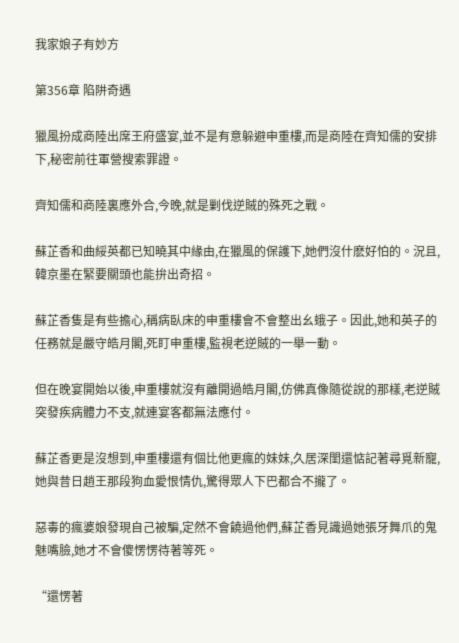我家娘子有妙方

第356章 陷阱奇遇

獵風扮成商陸出席王府盛宴,並不是有意躲避申重樓,而是商陸在齊知儒的安排下,秘密前往軍營搜索罪證。

齊知儒和商陸裏應外合,今晚,就是剿伐逆賊的殊死之戰。

蘇芷香和曲綏英都已知曉其中緣由,在獵風的保護下,她們沒什麽好怕的。況且,韓京墨在緊要關頭也能拚出奇招。

蘇芷香隻是有些擔心,稱病臥床的申重樓會不會整出幺蛾子。因此,她和英子的任務就是嚴守皓月閣,死盯申重樓,監視老逆賊的一舉一動。

但在晚宴開始以後,申重樓就沒有離開過皓月閣,仿佛真像隨從說的那樣,老逆賊突發疾病體力不支,就連宴客都無法應付。

蘇芷香更是沒想到,申重樓還有個比他更瘋的妹妹,久居深閨還惦記著尋覓新寵,她與昔日趙王那段狗血愛恨情仇,驚得眾人下巴都合不攏了。

惡毒的瘋婆娘發現自己被騙,定然不會饒過他們,蘇芷香見識過她張牙舞爪的鬼魅嘴臉,她才不會傻愣愣待著等死。

“還愣著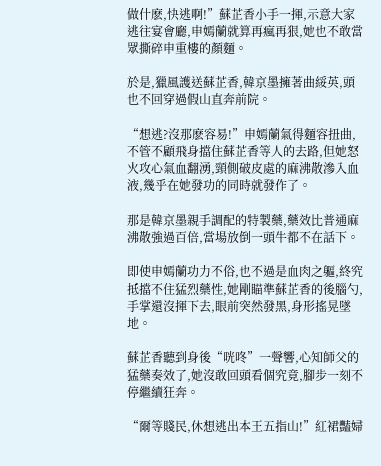做什麽,快逃啊!”蘇芷香小手一揮,示意大家逃往宴會廳,申嫣蘭就算再瘋再狠,她也不敢當眾撕碎申重樓的顏麵。

於是,獵風護送蘇芷香,韓京墨擁著曲綏英,頭也不回穿過假山直奔前院。

“想逃?沒那麽容易!”申嫣蘭氣得麵容扭曲,不管不顧飛身擋住蘇芷香等人的去路,但她怒火攻心氣血翻湧,頸側破皮處的麻沸散滲入血液,幾乎在她發功的同時就發作了。

那是韓京墨親手調配的特製藥,藥效比普通麻沸散強過百倍,當場放倒一頭牛都不在話下。

即使申嫣蘭功力不俗,也不過是血肉之軀,終究抵擋不住猛烈藥性,她剛瞄準蘇芷香的後腦勺,手掌還沒揮下去,眼前突然發黑,身形搖晃墜地。

蘇芷香聽到身後“咣咚”一聲響,心知師父的猛藥奏效了,她沒敢回頭看個究竟,腳步一刻不停繼續狂奔。

“爾等賤民,休想逃出本王五指山!”紅裙豔婦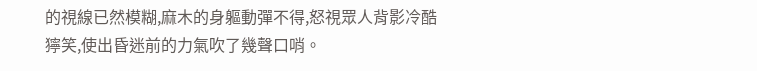的視線已然模糊,麻木的身軀動彈不得,怒視眾人背影冷酷獰笑,使出昏迷前的力氣吹了幾聲口哨。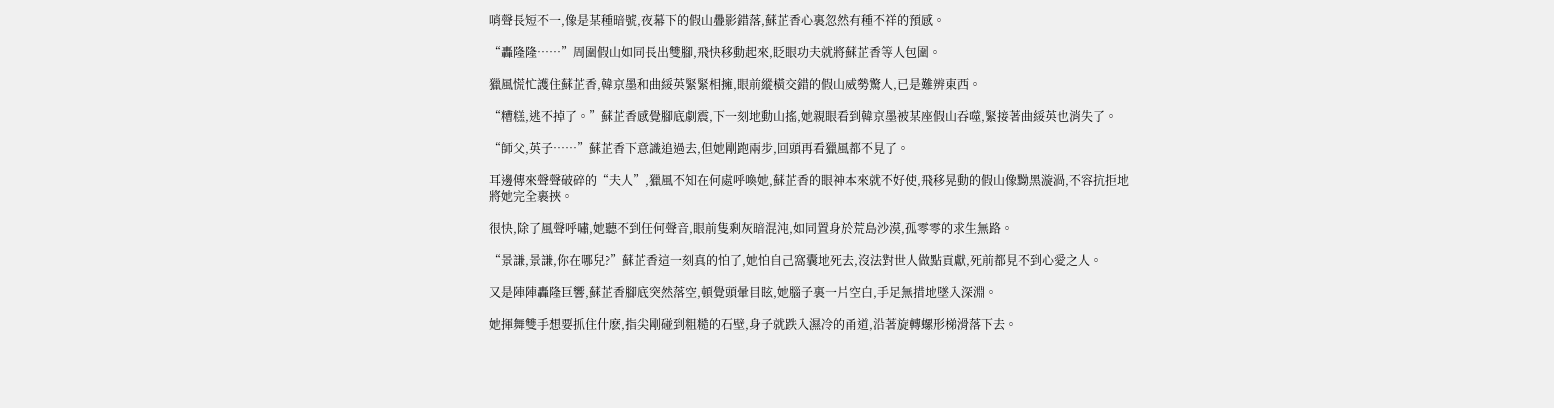哨聲長短不一,像是某種暗號,夜幕下的假山疊影錯落,蘇芷香心裏忽然有種不祥的預感。

“轟隆隆……”周圍假山如同長出雙腳,飛快移動起來,眨眼功夫就將蘇芷香等人包圍。

獵風慌忙護住蘇芷香,韓京墨和曲綏英緊緊相擁,眼前縱橫交錯的假山威勢驚人,已是難辨東西。

“糟糕,逃不掉了。”蘇芷香感覺腳底劇震,下一刻地動山搖,她親眼看到韓京墨被某座假山吞噬,緊接著曲綏英也消失了。

“師父,英子……”蘇芷香下意識追過去,但她剛跑兩步,回頭再看獵風都不見了。

耳邊傳來聲聲破碎的“夫人”,獵風不知在何處呼喚她,蘇芷香的眼神本來就不好使,飛移晃動的假山像黝黑漩渦,不容抗拒地將她完全裹挾。

很快,除了風聲呼嘯,她聽不到任何聲音,眼前隻剩灰暗混沌,如同置身於荒島沙漠,孤零零的求生無路。

“景謙,景謙,你在哪兒?”蘇芷香這一刻真的怕了,她怕自己窩囊地死去,沒法對世人做點貢獻,死前都見不到心愛之人。

又是陣陣轟隆巨響,蘇芷香腳底突然落空,頓覺頭暈目眩,她腦子裏一片空白,手足無措地墜入深淵。

她揮舞雙手想要抓住什麽,指尖剛碰到粗糙的石壁,身子就跌入濕冷的甬道,沿著旋轉螺形梯滑落下去。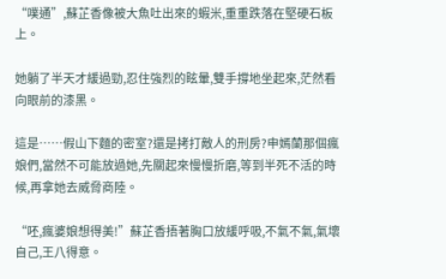“噗通”,蘇芷香像被大魚吐出來的蝦米,重重跌落在堅硬石板上。

她躺了半天才緩過勁,忍住強烈的眩暈,雙手撐地坐起來,茫然看向眼前的漆黑。

這是……假山下麵的密室?還是拷打敵人的刑房?申嫣蘭那個瘋娘們,當然不可能放過她,先關起來慢慢折磨,等到半死不活的時候,再拿她去威脅商陸。

“呸,瘋婆娘想得美!”蘇芷香捂著胸口放緩呼吸,不氣不氣,氣壞自己,王八得意。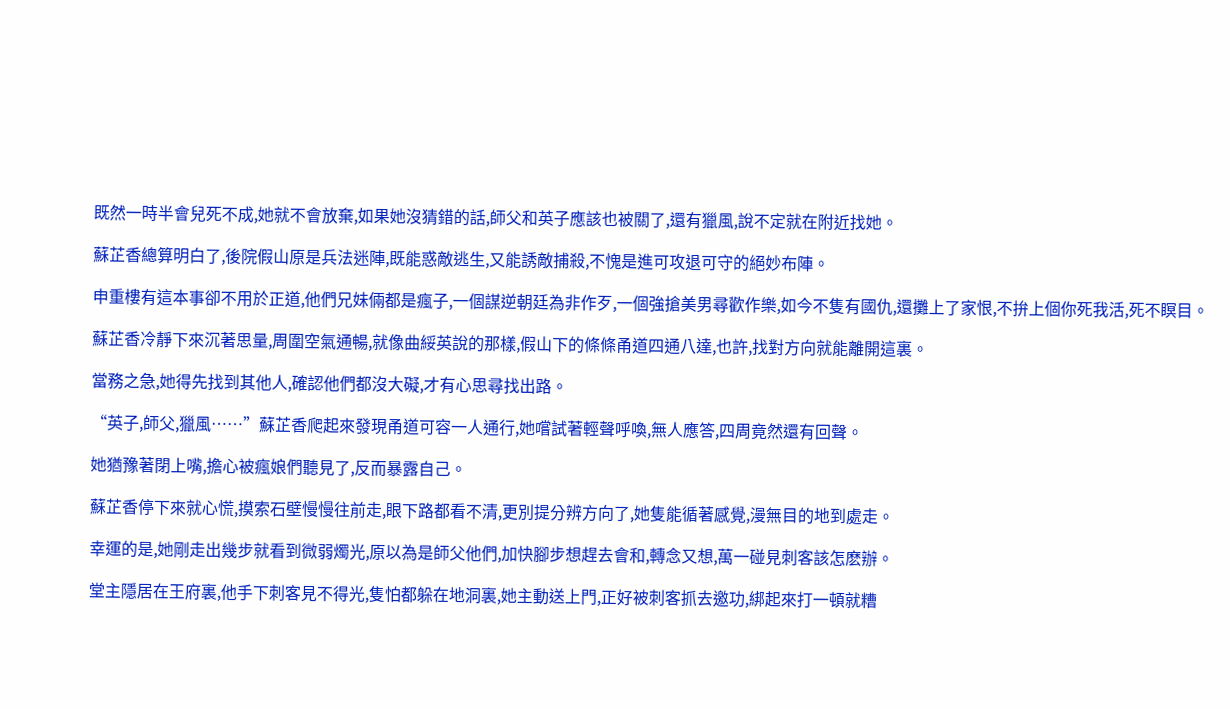既然一時半會兒死不成,她就不會放棄,如果她沒猜錯的話,師父和英子應該也被關了,還有獵風,說不定就在附近找她。

蘇芷香總算明白了,後院假山原是兵法迷陣,既能惑敵逃生,又能誘敵捕殺,不愧是進可攻退可守的絕妙布陣。

申重樓有這本事卻不用於正道,他們兄妹倆都是瘋子,一個謀逆朝廷為非作歹,一個強搶美男尋歡作樂,如今不隻有國仇,還攤上了家恨,不拚上個你死我活,死不瞑目。

蘇芷香冷靜下來沉著思量,周圍空氣通暢,就像曲綏英說的那樣,假山下的條條甬道四通八達,也許,找對方向就能離開這裏。

當務之急,她得先找到其他人,確認他們都沒大礙,才有心思尋找出路。

“英子,師父,獵風……”蘇芷香爬起來發現甬道可容一人通行,她嚐試著輕聲呼喚,無人應答,四周竟然還有回聲。

她猶豫著閉上嘴,擔心被瘋娘們聽見了,反而暴露自己。

蘇芷香停下來就心慌,摸索石壁慢慢往前走,眼下路都看不清,更別提分辨方向了,她隻能循著感覺,漫無目的地到處走。

幸運的是,她剛走出幾步就看到微弱燭光,原以為是師父他們,加快腳步想趕去會和,轉念又想,萬一碰見刺客該怎麽辦。

堂主隱居在王府裏,他手下刺客見不得光,隻怕都躲在地洞裏,她主動送上門,正好被刺客抓去邀功,綁起來打一頓就糟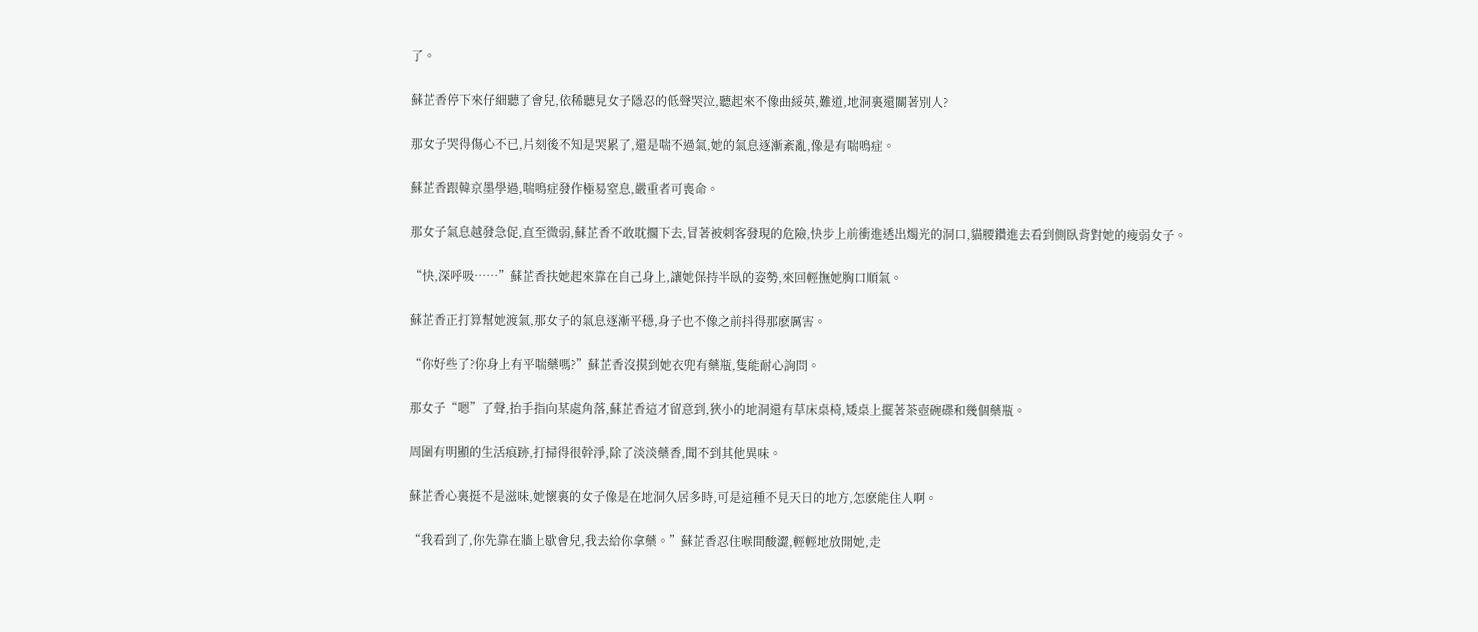了。

蘇芷香停下來仔細聽了會兒,依稀聽見女子隱忍的低聲哭泣,聽起來不像曲綏英,難道,地洞裏還關著別人?

那女子哭得傷心不已,片刻後不知是哭累了,還是喘不過氣,她的氣息逐漸紊亂,像是有喘鳴症。

蘇芷香跟韓京墨學過,喘鳴症發作極易窒息,嚴重者可喪命。

那女子氣息越發急促,直至微弱,蘇芷香不敢耽擱下去,冒著被刺客發現的危險,快步上前衝進透出燭光的洞口,貓腰鑽進去看到側臥背對她的瘦弱女子。

“快,深呼吸……”蘇芷香扶她起來靠在自己身上,讓她保持半臥的姿勢,來回輕撫她胸口順氣。

蘇芷香正打算幫她渡氣,那女子的氣息逐漸平穩,身子也不像之前抖得那麽厲害。

“你好些了?你身上有平喘藥嗎?”蘇芷香沒摸到她衣兜有藥瓶,隻能耐心詢問。

那女子“嗯”了聲,抬手指向某處角落,蘇芷香這才留意到,狹小的地洞還有草床桌椅,矮桌上擺著茶壺碗碟和幾個藥瓶。

周圍有明顯的生活痕跡,打掃得很幹淨,除了淡淡藥香,聞不到其他異味。

蘇芷香心裏挺不是滋味,她懷裏的女子像是在地洞久居多時,可是這種不見天日的地方,怎麽能住人啊。

“我看到了,你先靠在牆上歇會兒,我去給你拿藥。”蘇芷香忍住喉間酸澀,輕輕地放開她,走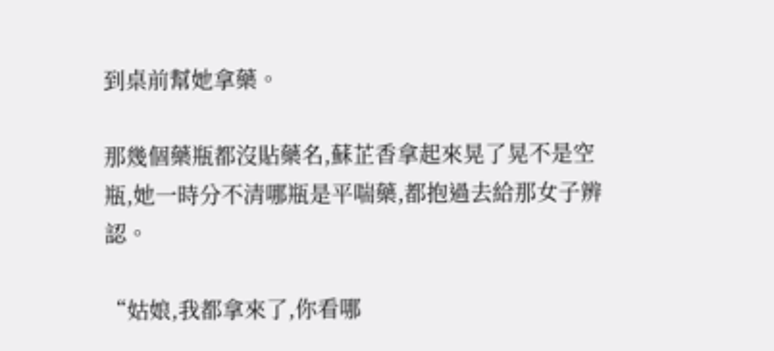到桌前幫她拿藥。

那幾個藥瓶都沒貼藥名,蘇芷香拿起來晃了晃不是空瓶,她一時分不清哪瓶是平喘藥,都抱過去給那女子辨認。

“姑娘,我都拿來了,你看哪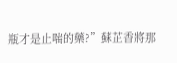瓶才是止喘的藥?”蘇芷香將那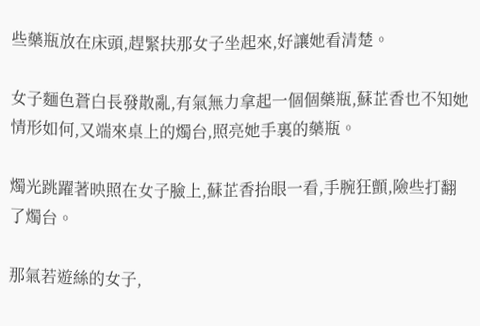些藥瓶放在床頭,趕緊扶那女子坐起來,好讓她看清楚。

女子麵色蒼白長發散亂,有氣無力拿起一個個藥瓶,蘇芷香也不知她情形如何,又端來桌上的燭台,照亮她手裏的藥瓶。

燭光跳躍著映照在女子臉上,蘇芷香抬眼一看,手腕狂顫,險些打翻了燭台。

那氣若遊絲的女子,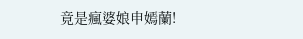竟是瘋婆娘申嫣蘭!